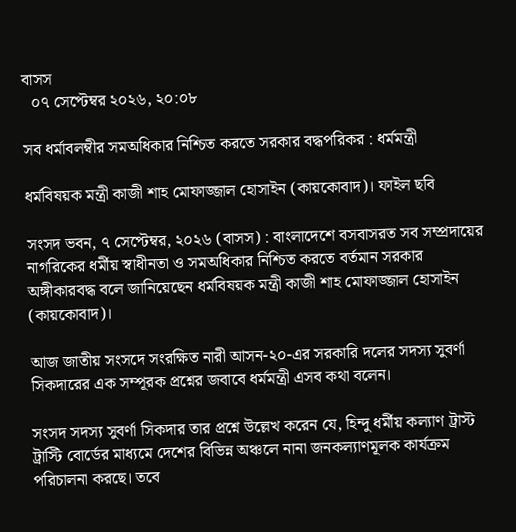বাসস
  ০৭ সেপ্টেম্বর ২০২৬, ২০:০৮

সব ধর্মাবলম্বীর সমঅধিকার নিশ্চিত করতে সরকার বদ্ধপরিকর : ধর্মমন্ত্রী

ধর্মবিষয়ক মন্ত্রী কাজী শাহ মোফাজ্জাল হোসাইন (কায়কোবাদ)। ফাইল ছবি

সংসদ ভবন, ৭ সেপ্টেম্বর, ২০২৬ (বাসস) : বাংলাদেশে বসবাসরত সব সম্প্রদায়ের নাগরিকের ধর্মীয় স্বাধীনতা ও সমঅধিকার নিশ্চিত করতে বর্তমান সরকার অঙ্গীকারবদ্ধ বলে জানিয়েছেন ধর্মবিষয়ক মন্ত্রী কাজী শাহ মোফাজ্জাল হোসাইন (কায়কোবাদ)।

আজ জাতীয় সংসদে সংরক্ষিত নারী আসন-২০-এর সরকারি দলের সদস্য সুবর্ণা সিকদারের এক সম্পূরক প্রশ্নের জবাবে ধর্মমন্ত্রী এসব কথা বলেন।

সংসদ সদস্য সুবর্ণা সিকদার তার প্রশ্নে উল্লেখ করেন যে, হিন্দু ধর্মীয় কল্যাণ ট্রাস্ট ট্রাস্টি বোর্ডের মাধ্যমে দেশের বিভিন্ন অঞ্চলে নানা জনকল্যাণমূলক কার্যক্রম পরিচালনা করছে। তবে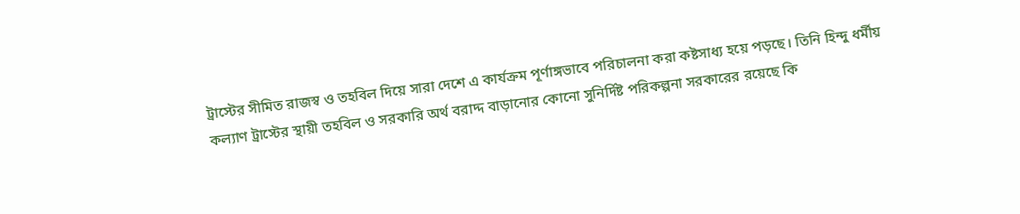ট্রাস্টের সীমিত রাজস্ব ও তহবিল দিয়ে সারা দেশে এ কার্যক্রম পূর্ণাঙ্গভাবে পরিচালনা করা কষ্টসাধ্য হয়ে পড়ছে। তিনি হিন্দু ধর্মীয় কল্যাণ ট্রাস্টের স্থায়ী তহবিল ও সরকারি অর্থ বরাদ্দ বাড়ানোর কোনো সুনির্দিষ্ট পরিকল্পনা সরকারের রয়েছে কি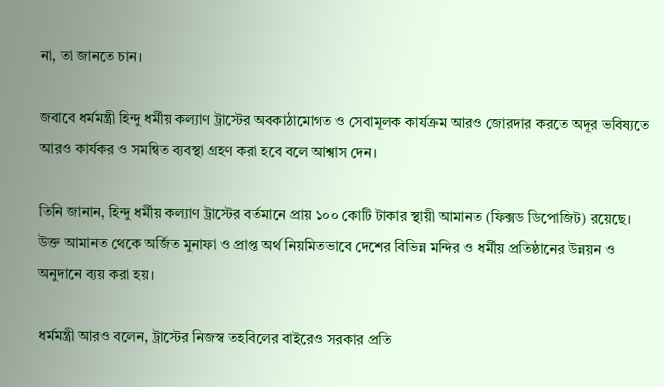না, তা জানতে চান।

জবাবে ধর্মমন্ত্রী হিন্দু ধর্মীয় কল্যাণ ট্রাস্টের অবকাঠামোগত ও সেবামূলক কার্যক্রম আরও জোরদার করতে অদূর ভবিষ্যতে আরও কার্যকর ও সমন্বিত ব্যবস্থা গ্রহণ করা হবে বলে আশ্বাস দেন।

তিনি জানান, হিন্দু ধর্মীয় কল্যাণ ট্রাস্টের বর্তমানে প্রায় ১০০ কোটি টাকার স্থায়ী আমানত (ফিক্সড ডিপোজিট) রয়েছে। উক্ত আমানত থেকে অর্জিত মুনাফা ও প্রাপ্ত অর্থ নিয়মিতভাবে দেশের বিভিন্ন মন্দির ও ধর্মীয় প্রতিষ্ঠানের উন্নয়ন ও অনুদানে ব্যয় করা হয়।

ধর্মমন্ত্রী আরও বলেন, ট্রাস্টের নিজস্ব তহবিলের বাইরেও সরকার প্রতি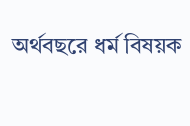অর্থবছরে ধর্ম বিষয়ক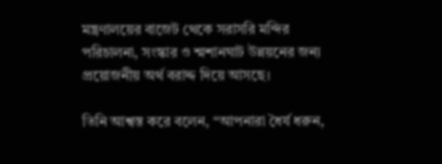মন্ত্রণালয়ের বাজেট থেকে সরাসরি মন্দির পরিচালনা, সংস্কার ও শ্মশানঘাট উন্নয়নের জন্য প্রয়োজনীয় অর্থ বরাদ্দ দিয়ে আসছে।

তিনি আশ্বস্ত করে বলেন, “আপনারা ধৈর্য ধরুন,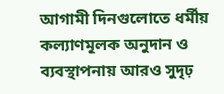আগামী দিনগুলোতে ধর্মীয় কল্যাণমূলক অনুদান ও ব্যবস্থাপনায় আরও সুদৃঢ়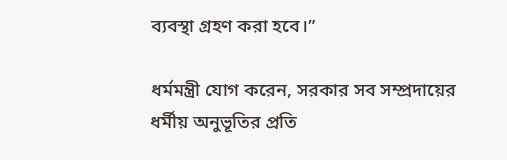ব্যবস্থা গ্রহণ করা হবে।”

ধর্মমন্ত্রী যোগ করেন, সরকার সব সম্প্রদায়ের ধর্মীয় অনুভূতির প্রতি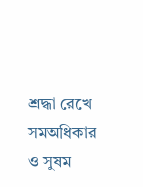শ্রদ্ধা রেখে সমঅধিকার ও সুষম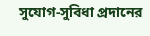সুযোগ-সুবিধা প্রদানের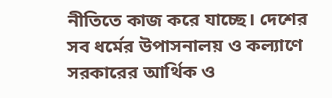নীতিতে কাজ করে যাচ্ছে। দেশের সব ধর্মের উপাসনালয় ও কল্যাণে সরকারের আর্থিক ও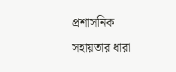প্রশাসনিক সহায়তার ধারা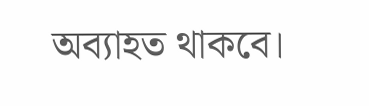অব্যাহত থাকবে।